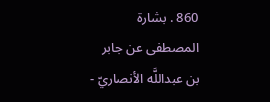860 . بشارة المصطفى عن جابر بن عبداللَّه الأنصاريّ -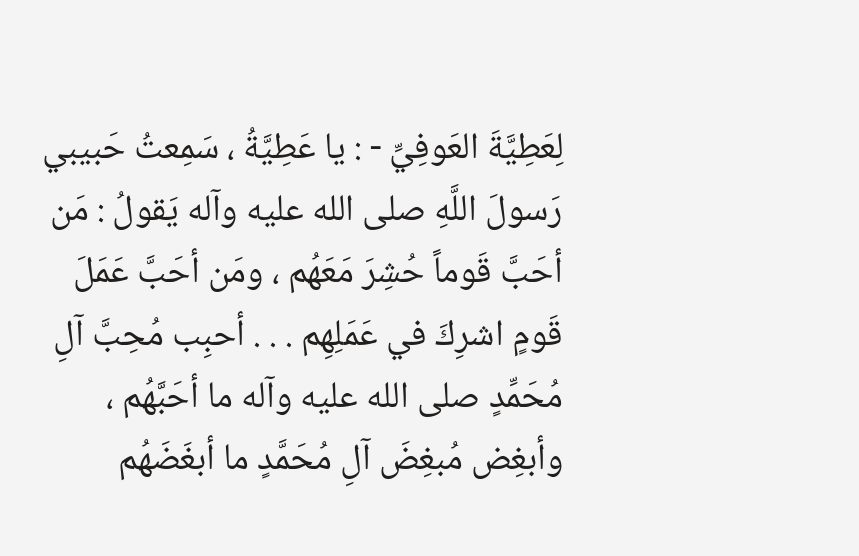لِعَطِيَّةَ العَوفِيِّ - : يا عَطِيَّةُ ، سَمِعتُ حَبيبي رَسولَ اللَّهِ صلى الله عليه وآله يَقولُ : مَن أحَبَّ قَوماً حُشِرَ مَعَهُم ، ومَن أحَبَّ عَمَلَ قَومٍ اشرِكَ في عَمَلِهِم . . . أحبِب مُحِبَّ آلِ مُحَمِّدٍ صلى الله عليه وآله ما أحَبَّهُم ، وأبغِض مُبغِضَ آلِ مُحَمَّدٍ ما أبغَضَهُم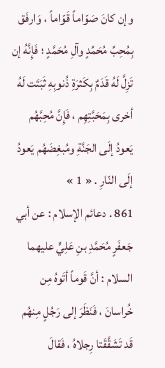وإن كانَ صَوّاماً قَوّاماً ، وَارفَق بِمُحِبِّ مُحَمِّدٍ وآلِ مُحَمَّدٍ ؛ فَإِنَّهُ إن تَزِلَّ لَهُ قَدَمٌ بِكَثرَةِ ذُنوبِهِ ثَبَتَت لَهُ أخرى بِمَحَبَّتِهِم ، فَإِنَّ مُحِبَّهُم يَعودُ إلَى الجَنَّةِ ومُبغِضَهُم يَعودُ إلَى النّارِ . « 1 »
861 . دعائم الإسلام : عن أبي جَعفَرٍ مُحَمَّدِ بنِ عَلِيٍّ عليهما السلام : أنَّ قَوماً أتَوهُ مِن خُراسانَ ، فَنَظَرَ إلى رَجُلٍ مِنهُم قَد تَشَقَّقَتا رِجلاهُ ، فَقالَ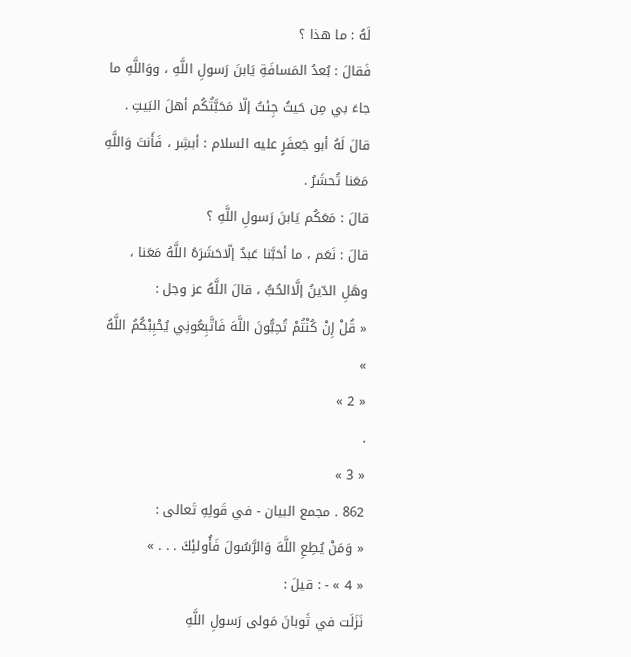لَهُ : ما هذا ؟
فَقالَ : بُعدُ المَسافَةِ يَابنَ رَسولِ اللَّهِ ، ووَاللَّهِ ما جاءَ بي مِن حَيثُ جِئتُ إلّا مَحَبَّتُكُم أهلَ البَيتِ .
قالَ لَهُ أبو جَعفَرٍ عليه السلام : أبشِر ، فَأَنتَ وَاللَّهِ مَعَنا تُحشَرُ .
قالَ : مَعَكُم يَابنَ رَسولِ اللَّهِ ؟
قالَ : نَعَم ، ما أحَبَّنا عَبدٌ إلّاحَشَرَهُ اللَّهُ مَعَنا ، وهَلِ الدّينُ إلَّاالحُبُّ ، قالَ اللَّهُ عز وجل :
« قُلْ إِنْ كُنْتُمْ تُحِبُّونَ اللَّهَ فَاتَّبِعُونِي يُحْبِبْكُمُ اللَّهُ »
« 2 »
.
« 3 »
862 . مجمع البيان - في قَولِهِ تَعالى :
« وَمَنْ يُطِعِ اللَّهَ وَالرَّسُولَ فَأُولئِكَ . . . »
« 4 » - : قيلَ :
نَزَلَت في ثَوبانَ مَولى رَسولِ اللَّهِ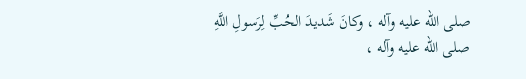صلى الله عليه وآله ، وكانَ شَديدَ الحُبِّ لِرَسولِ اللَّهِ صلى الله عليه وآله ،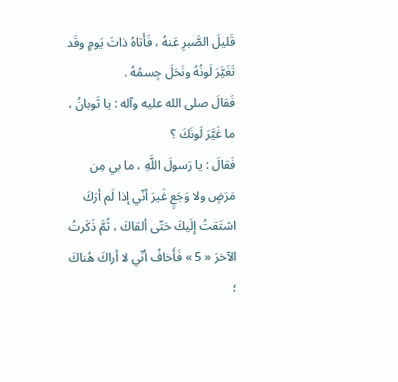قَليلَ الصَّبرِ عَنهُ ، فَأَتاهُ ذاتَ يَومٍ وقَد تَغَيَّرَ لَونُهُ ونَحَلَ جِسمُهُ .
فَقالَ صلى الله عليه وآله : يا ثَوبانُ ، ما غَيَّرَ لَونَكَ ؟
فَقالَ : يا رَسولَ اللَّهِ ، ما بي مِن مَرَضٍ ولا وَجَعٍ غَيرَ أنّي إذا لَم أرَكَ اشتَقتُ إلَيكَ حَتّى ألقاكَ ، ثُمَّ ذَكَرتُ الآخرَ « 5 » فَأَخافُ أنّي لا أراكَ هُناكَ ؛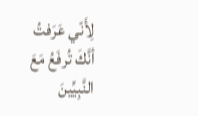لِأَنّي عَرَفتُ أنَّكَ تُرفَعُ مَعَ النَّبِيِّينَ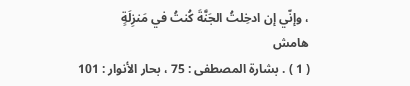، وإنّي إن ادخِلتُ الجَنَّةَ كُنتُ في مَنزِلَةٍ
هامش
( 1 ) . بشارة المصطفى : 75 ، بحار الأنوار : 101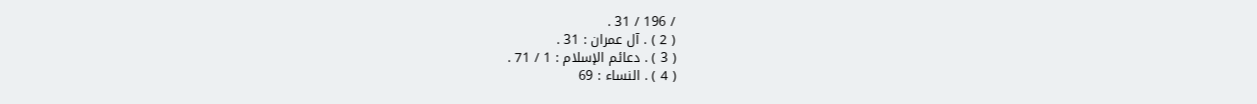/ 196 / 31 .
( 2 ) . آل عمران : 31 .
( 3 ) . دعائم الإسلام : 1 / 71 .
( 4 ) . النساء : 69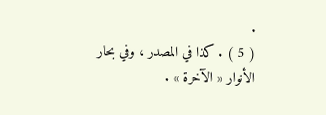.
( 5 ) . كذا في المصدر ، وفي بحار الأنوار « الآخرة » .